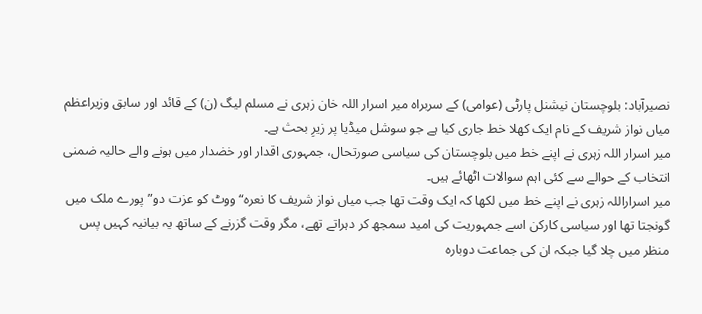نصیرآباد: بلوچستان نیشنل پارٹی (عوامی) کے سربراہ میر اسرار اللہ خان زہری نے مسلم لیگ (ن) کے قائد اور سابق وزیراعظم میاں نواز شریف کے نام ایک کھلا خط جاری کیا ہے جو سوشل میڈیا پر زیرِ بحث ہے۔
میر اسرار اللہ زہری نے اپنے خط میں بلوچستان کی سیاسی صورتحال، جمہوری اقدار اور خضدار میں ہونے والے حالیہ ضمنی انتخاب کے حوالے سے کئی اہم سوالات اٹھائے ہیں۔
میر اسراراللہ زہری نے اپنے خط میں لکھا کہ ایک وقت تھا جب میاں نواز شریف کا نعرہ“ووٹ کو عزت دو”پورے ملک میں گونجتا تھا اور سیاسی کارکن اسے جمہوریت کی امید سمجھ کر دہراتے تھے، مگر وقت گزرنے کے ساتھ یہ بیانیہ کہیں پس منظر میں چلا گیا جبکہ ان کی جماعت دوبارہ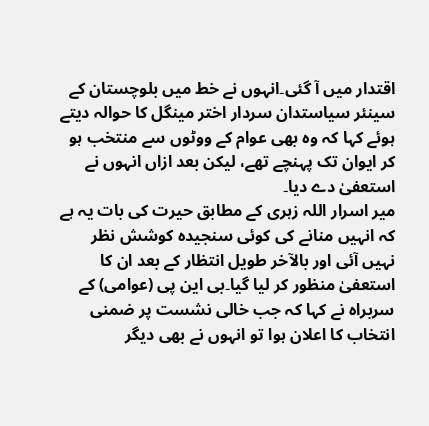اقتدار میں آ گئی۔انہوں نے خط میں بلوچستان کے سینئر سیاستدان سردار اختر مینگل کا حوالہ دیتے ہوئے کہا کہ وہ بھی عوام کے ووٹوں سے منتخب ہو کر ایوان تک پہنچے تھے، لیکن بعد ازاں انہوں نے استعفیٰ دے دیا۔
میر اسرار اللہ زہری کے مطابق حیرت کی بات یہ ہے کہ انہیں منانے کی کوئی سنجیدہ کوشش نظر نہیں آئی اور بالآخر طویل انتظار کے بعد ان کا استعفیٰ منظور کر لیا گیا۔بی این پی (عوامی) کے سربراہ نے کہا کہ جب خالی نشست پر ضمنی انتخاب کا اعلان ہوا تو انہوں نے بھی دیگر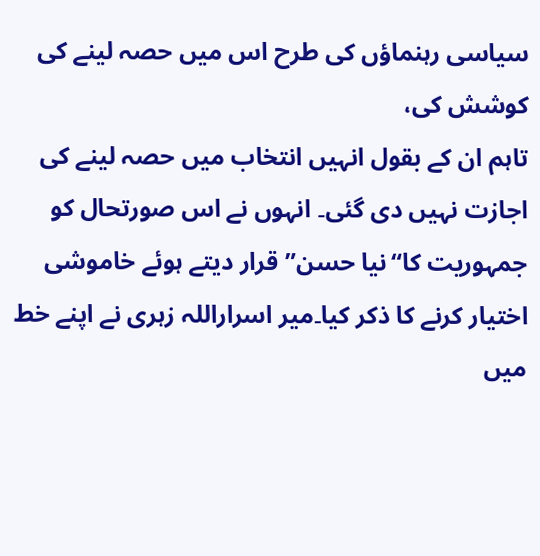سیاسی رہنماؤں کی طرح اس میں حصہ لینے کی کوشش کی،
تاہم ان کے بقول انہیں انتخاب میں حصہ لینے کی اجازت نہیں دی گئی۔ انہوں نے اس صورتحال کو جمہوریت کا“نیا حسن”قرار دیتے ہوئے خاموشی اختیار کرنے کا ذکر کیا۔میر اسراراللہ زہری نے اپنے خط میں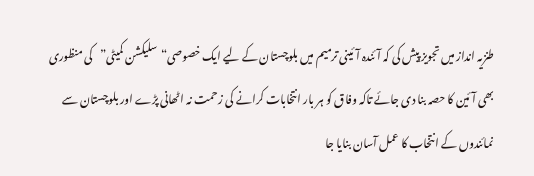طنزیہ انداز میں تجویز پیش کی کہ آئندہ آئینی ترمیم میں بلوچستان کے لیے ایک خصوصی“سلیکشن کمیٹی”کی منظوری بھی آئین کا حصہ بنا دی جائے تاکہ وفاق کو ہر بار انتخابات کرانے کی زحمت نہ اٹھانی پڑے اور بلوچستان سے نمائندوں کے انتخاب کا عمل آسان بنایا جا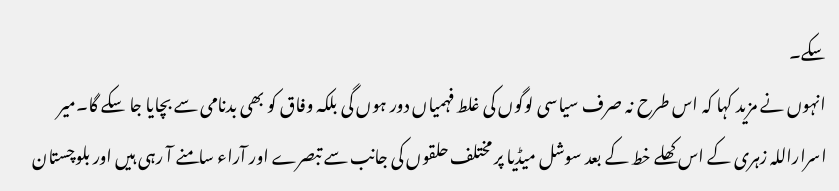سکے۔
انہوں نے مزید کہا کہ اس طرح نہ صرف سیاسی لوگوں کی غلط فہمیاں دور ہوں گی بلکہ وفاق کو بھی بدنامی سے بچایا جا سکے گا۔میر اسراراللہ زہری کے اس کھلے خط کے بعد سوشل میڈیا پر مختلف حلقوں کی جانب سے تبصرے اور آراء سامنے آ رہی ہیں اور بلوچستان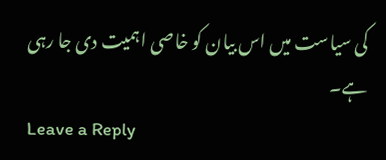کی سیاست میں اس بیان کو خاصی اہمیت دی جا رہی ہے۔
Leave a Reply